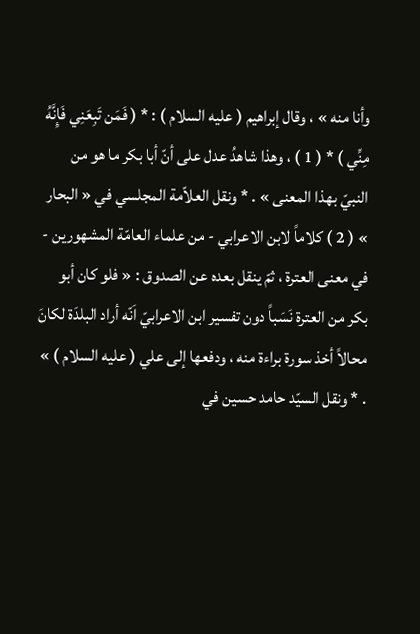وأنا منه » ، وقال إبراهيم ( عليه السلام ) : * ( فَمَن تَبِعَنِي فَإِنَّهُ مِنِّي ) * ( 1 ) ، وهذا شاهدُ عدل على أنّ أبا بكر ما هو من النبيّ بهذا المعنى » . * ونقل العلاّمة المجلسي في « البحار » ( 2 ) كلاماً لابن الاعرابي - من علماء العامّة المشهورين - في معنى العترة ، ثمّ ينقل بعده عن الصدوق : « فلو كان أبو بكر من العترة نَسَباً دون تفسير ابن الاعرابيّ اَنّه أراد البلدَة لكانَ محالاً أخذ سورة براءة منه ، ودفعها إلى علي ( عليه السلام ) » . * ونقل السيّد حامد حسين في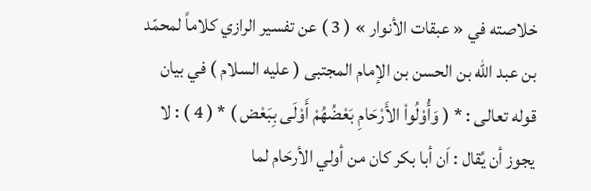خلاصته في « عبقات الأنوار » ( 3 ) عن تفسير الرازي كلاماً لمحمّد بن عبد الله بن الحسن بن الإمام المجتبى ( عليه السلام ) في بيان قوله تعالى : * ( وَأُوْلُواْ الأَرْحَامِ بَعْضُهُمْ أَوْلَى بِبَعْض ) * ( 4 ) : لا يجوز أن يُقال : اَن أبا بكر كان من أولي الأرحَام لما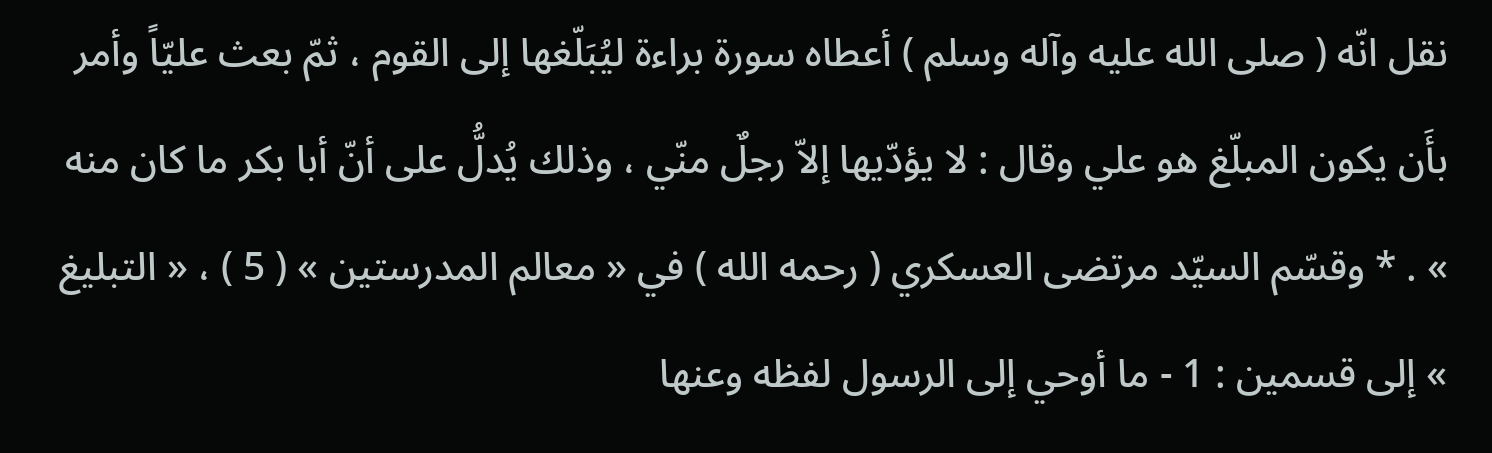نقل انّه ( صلى الله عليه وآله وسلم ) أعطاه سورة براءة ليُبَلّغها إلى القوم ، ثمّ بعث عليّاً وأمر بأَن يكون المبلّغ هو علي وقال : لا يؤدّيها إلاّ رجلٌ منّي ، وذلك يُدلُّ على أنّ أبا بكر ما كان منه » . * وقسّم السيّد مرتضى العسكري ( رحمه الله ) في « معالم المدرستين » ( 5 ) ، « التبليغ » إلى قسمين : 1 - ما أوحي إلى الرسول لفظه وعنها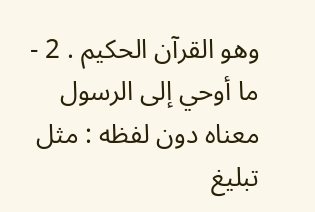وهو القرآن الحكيم . 2 - ما أوحي إلى الرسول معناه دون لفظه : مثل تبليغ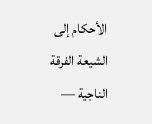الأحكام إلى
الشيعة الفرقة الناجية —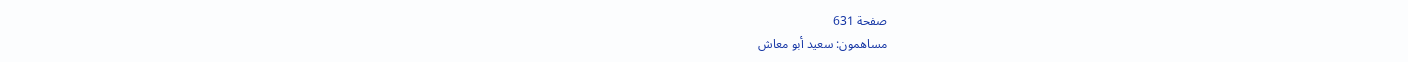صفحة 631
مساهمون: سعيد أبو معاش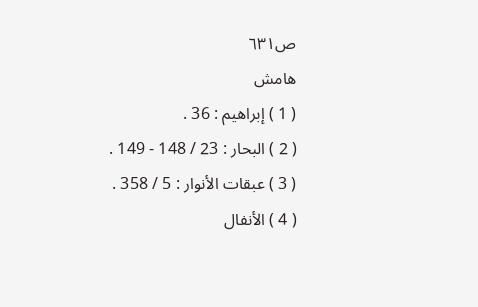ص٦٣١
هامش
( 1 ) إبراهيم : 36 .
( 2 ) البحار : 23 / 148 - 149 .
( 3 ) عبقات الأنوار : 5 / 358 .
( 4 ) الأنفال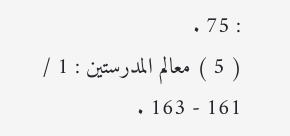: 75 .
( 5 ) معالم المدرستين : 1 / 161 - 163 .